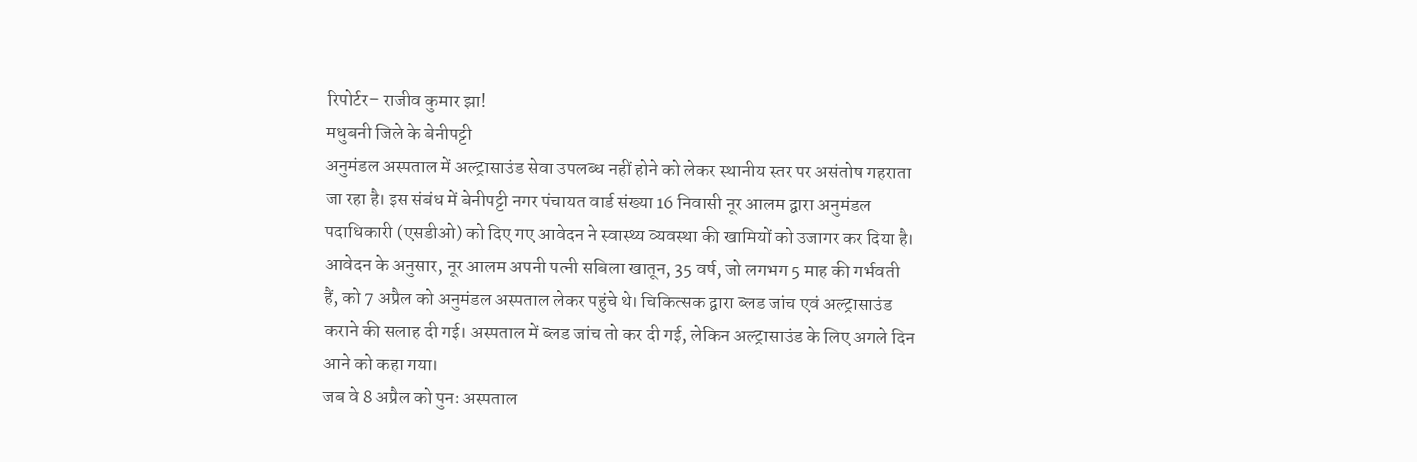रिपोर्टर– राजीव कुमार झा!
मधुबनी जिले के बेनीपट्टी
अनुमंडल अस्पताल में अल्ट्रासाउंड सेवा उपलब्ध नहीं होने को लेकर स्थानीय स्तर पर असंतोष गहराता जा रहा है। इस संबंध में बेनीपट्टी नगर पंचायत वार्ड संख्या 16 निवासी नूर आलम द्वारा अनुमंडल पदाधिकारी (एसडीओ) को दिए गए आवेदन ने स्वास्थ्य व्यवस्था की खामियों को उजागर कर दिया है।
आवेदन के अनुसार, नूर आलम अपनी पत्नी सबिला खातून, 35 वर्ष, जो लगभग 5 माह की गर्भवती हैं, को 7 अप्रैल को अनुमंडल अस्पताल लेकर पहुंचे थे। चिकित्सक द्वारा ब्लड जांच एवं अल्ट्रासाउंड कराने की सलाह दी गई। अस्पताल में ब्लड जांच तो कर दी गई, लेकिन अल्ट्रासाउंड के लिए अगले दिन आने को कहा गया।
जब वे 8 अप्रैल को पुनः अस्पताल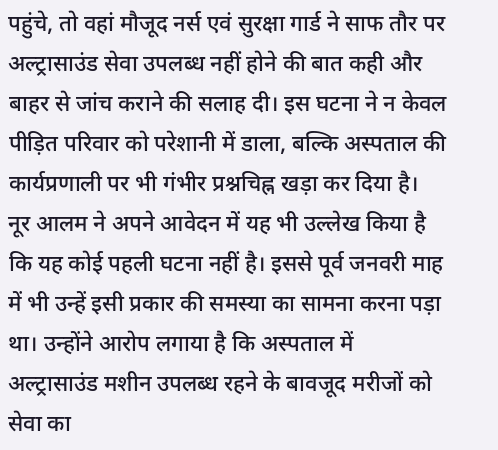पहुंचे, तो वहां मौजूद नर्स एवं सुरक्षा गार्ड ने साफ तौर पर अल्ट्रासाउंड सेवा उपलब्ध नहीं होने की बात कही और बाहर से जांच कराने की सलाह दी। इस घटना ने न केवल पीड़ित परिवार को परेशानी में डाला, बल्कि अस्पताल की कार्यप्रणाली पर भी गंभीर प्रश्नचिह्न खड़ा कर दिया है।
नूर आलम ने अपने आवेदन में यह भी उल्लेख किया है कि यह कोई पहली घटना नहीं है। इससे पूर्व जनवरी माह में भी उन्हें इसी प्रकार की समस्या का सामना करना पड़ा था। उन्होंने आरोप लगाया है कि अस्पताल में अल्ट्रासाउंड मशीन उपलब्ध रहने के बावजूद मरीजों को सेवा का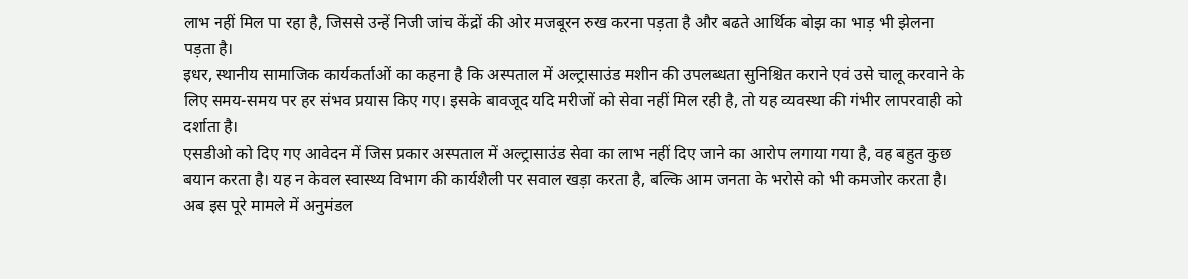लाभ नहीं मिल पा रहा है, जिससे उन्हें निजी जांच केंद्रों की ओर मजबूरन रुख करना पड़ता है और बढते आर्थिक बोझ का भाड़ भी झेलना पड़ता है।
इधर, स्थानीय सामाजिक कार्यकर्ताओं का कहना है कि अस्पताल में अल्ट्रासाउंड मशीन की उपलब्धता सुनिश्चित कराने एवं उसे चालू करवाने के लिए समय-समय पर हर संभव प्रयास किए गए। इसके बावजूद यदि मरीजों को सेवा नहीं मिल रही है, तो यह व्यवस्था की गंभीर लापरवाही को दर्शाता है।
एसडीओ को दिए गए आवेदन में जिस प्रकार अस्पताल में अल्ट्रासाउंड सेवा का लाभ नहीं दिए जाने का आरोप लगाया गया है, वह बहुत कुछ बयान करता है। यह न केवल स्वास्थ्य विभाग की कार्यशैली पर सवाल खड़ा करता है, बल्कि आम जनता के भरोसे को भी कमजोर करता है।
अब इस पूरे मामले में अनुमंडल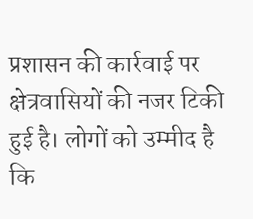प्रशासन की कार्रवाई पर क्षेत्रवासियों की नजर टिकी हुई है। लोगों को उम्मीद है कि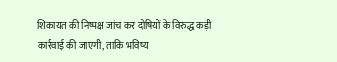शिकायत की निष्पक्ष जांच कर दोषियों के विरुद्ध कड़ी कार्रवाई की जाएगी, ताकि भविष्य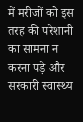में मरीजों को इस तरह की परेशानी का सामना न करना पड़े और सरकारी स्वास्थ्य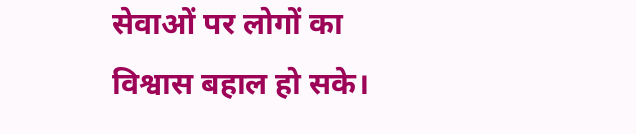सेवाओं पर लोगों का विश्वास बहाल हो सके।